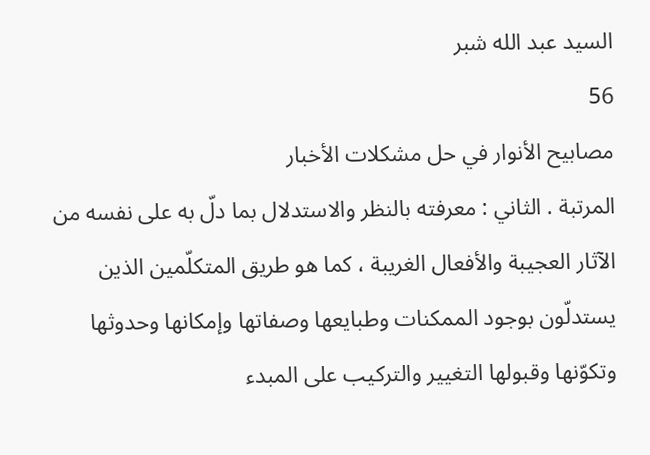السيد عبد الله شبر
56
مصابيح الأنوار في حل مشكلات الأخبار
المرتبة . الثاني : معرفته بالنظر والاستدلال بما دلّ به على نفسه من الآثار العجيبة والأفعال الغريبة ، كما هو طريق المتكلّمين الذين يستدلّون بوجود الممكنات وطبايعها وصفاتها وإمكانها وحدوثها وتكوّنها وقبولها التغيير والتركيب على المبدء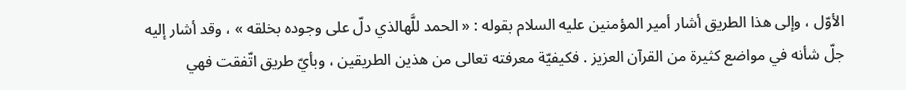الأوّل ، وإلى هذا الطريق أشار أمير المؤمنين عليه السلام بقوله : « الحمد للَّهالذي دلّ على وجوده بخلقه » ، وقد أشار إليه جلّ شأنه في مواضع كثيرة من القرآن العزيز . فكيفيّة معرفته تعالى من هذين الطريقين ، وبأيّ طريق اتّفقت فهي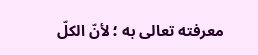معرفته تعالى به ؛ لأنّ الكلّ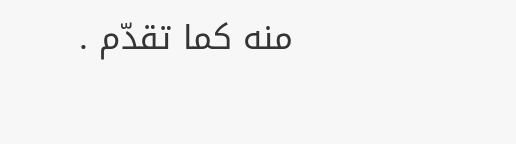منه كما تقدّم .